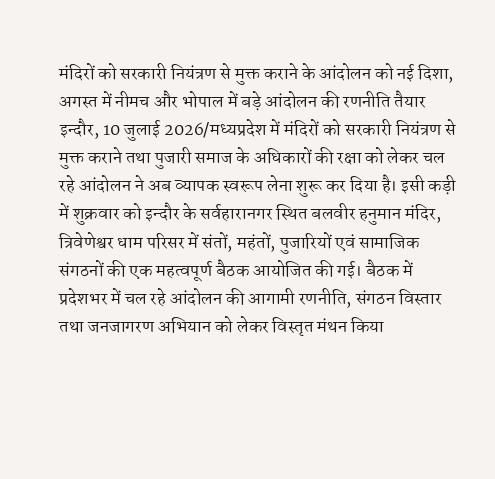मंदिरों को सरकारी नियंत्रण से मुक्त कराने के आंदोलन को नई दिशा, अगस्त में नीमच और भोपाल में बड़े आंदोलन की रणनीति तैयार
इन्दौर, 10 जुलाई 2026/मध्यप्रदेश में मंदिरों को सरकारी नियंत्रण से मुक्त कराने तथा पुजारी समाज के अधिकारों की रक्षा को लेकर चल रहे आंदोलन ने अब व्यापक स्वरूप लेना शुरू कर दिया है। इसी कड़ी में शुक्रवार को इन्दौर के सर्वहारानगर स्थित बलवीर हनुमान मंदिर, त्रिवेणेश्वर धाम परिसर में संतों, महंतों, पुजारियों एवं सामाजिक संगठनों की एक महत्वपूर्ण बैठक आयोजित की गई। बैठक में प्रदेशभर में चल रहे आंदोलन की आगामी रणनीति, संगठन विस्तार तथा जनजागरण अभियान को लेकर विस्तृत मंथन किया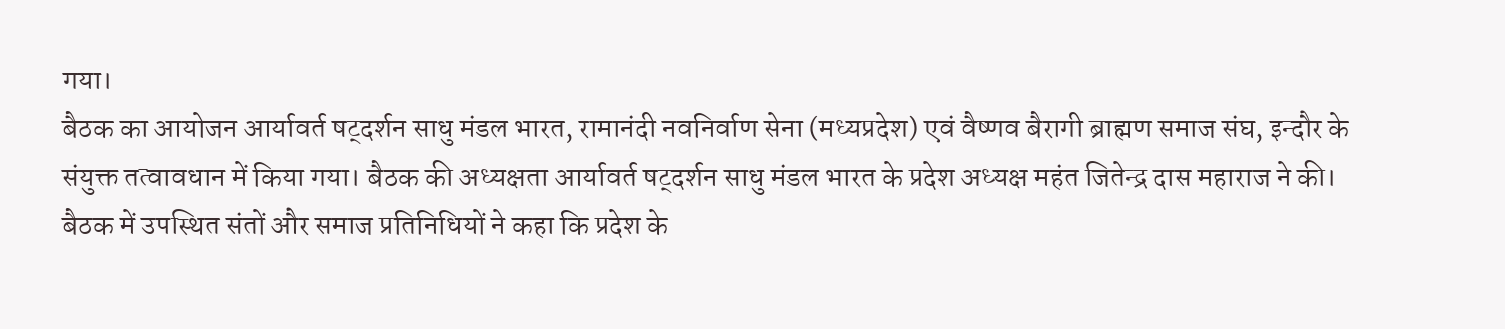गया।
बैठक का आयोजन आर्यावर्त षट्दर्शन साधु मंडल भारत, रामानंदी नवनिर्वाण सेना (मध्यप्रदेश) एवं वैष्णव बैरागी ब्राह्मण समाज संघ, इन्दौर के संयुक्त तत्वावधान में किया गया। बैठक की अध्यक्षता आर्यावर्त षट्दर्शन साधु मंडल भारत के प्रदेश अध्यक्ष महंत जितेन्द्र दास महाराज ने की।
बैठक में उपस्थित संतों और समाज प्रतिनिधियों ने कहा कि प्रदेश के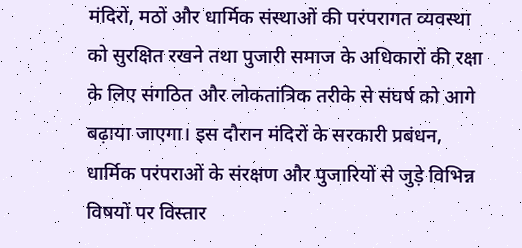मंदिरों, मठों और धार्मिक संस्थाओं की परंपरागत व्यवस्था को सुरक्षित रखने तथा पुजारी समाज के अधिकारों की रक्षा के लिए संगठित और लोकतांत्रिक तरीके से संघर्ष को आगे बढ़ाया जाएगा। इस दौरान मंदिरों के सरकारी प्रबंधन, धार्मिक परंपराओं के संरक्षण और पुजारियों से जुड़े विभिन्न विषयों पर विस्तार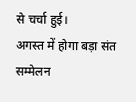से चर्चा हुई।
अगस्त में होगा बड़ा संत सम्मेलन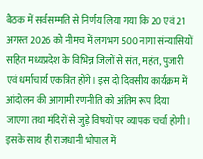बैठक में सर्वसम्मति से निर्णय लिया गया कि 20 एवं 21 अगस्त 2026 को नीमच में लगभग 500 नागा संन्यासियों सहित मध्यप्रदेश के विभिन्न जिलों से संत, महंत, पुजारी एवं धर्माचार्य एकत्रित होंगे। इस दो दिवसीय कार्यक्रम में आंदोलन की आगामी रणनीति को अंतिम रूप दिया जाएगा तथा मंदिरों से जुड़े विषयों पर व्यापक चर्चा होगी।
इसके साथ ही राजधानी भोपाल में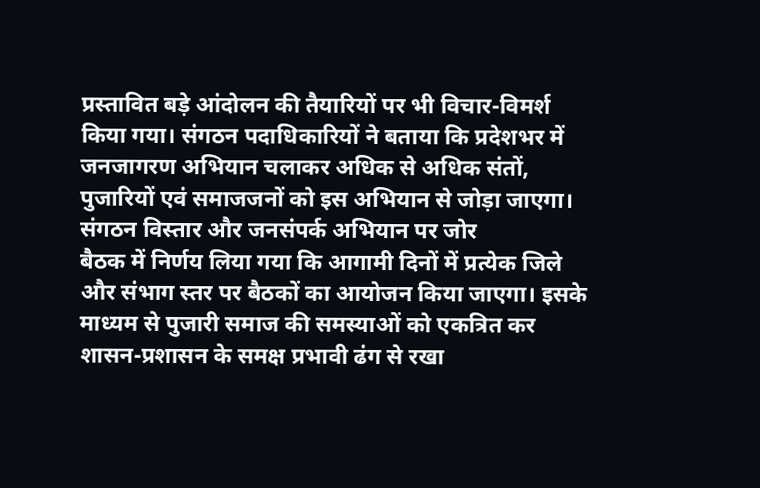प्रस्तावित बड़े आंदोलन की तैयारियों पर भी विचार-विमर्श किया गया। संगठन पदाधिकारियों ने बताया कि प्रदेशभर में जनजागरण अभियान चलाकर अधिक से अधिक संतों, पुजारियों एवं समाजजनों को इस अभियान से जोड़ा जाएगा।
संगठन विस्तार और जनसंपर्क अभियान पर जोर
बैठक में निर्णय लिया गया कि आगामी दिनों में प्रत्येक जिले और संभाग स्तर पर बैठकों का आयोजन किया जाएगा। इसके माध्यम से पुजारी समाज की समस्याओं को एकत्रित कर शासन-प्रशासन के समक्ष प्रभावी ढंग से रखा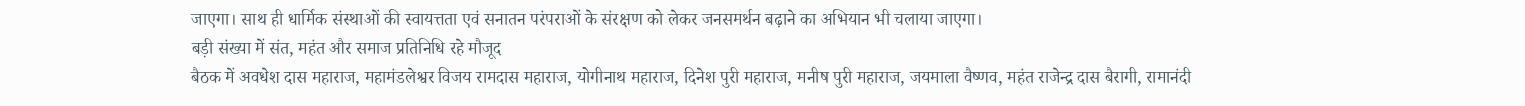जाएगा। साथ ही धार्मिक संस्थाओं की स्वायत्तता एवं सनातन परंपराओं के संरक्षण को लेकर जनसमर्थन बढ़ाने का अभियान भी चलाया जाएगा।
बड़ी संख्या में संत, महंत और समाज प्रतिनिधि रहे मौजूद
बैठक में अवधेश दास महाराज, महामंडलेश्वर विजय रामदास महाराज, योगीनाथ महाराज, दिनेश पुरी महाराज, मनीष पुरी महाराज, जयमाला वैष्णव, महंत राजेन्द्र दास बैरागी, रामानंदी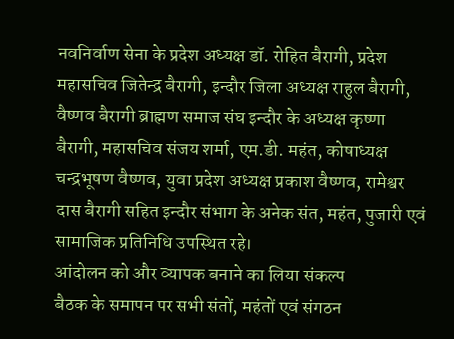नवनिर्वाण सेना के प्रदेश अध्यक्ष डॉ. रोहित बैरागी, प्रदेश महासचिव जितेन्द्र बैरागी, इन्दौर जिला अध्यक्ष राहुल बैरागी, वैष्णव बैरागी ब्राह्मण समाज संघ इन्दौर के अध्यक्ष कृष्णा बैरागी, महासचिव संजय शर्मा, एम.डी. महंत, कोषाध्यक्ष चन्द्रभूषण वैष्णव, युवा प्रदेश अध्यक्ष प्रकाश वैष्णव, रामेश्वर दास बैरागी सहित इन्दौर संभाग के अनेक संत, महंत, पुजारी एवं सामाजिक प्रतिनिधि उपस्थित रहे।
आंदोलन को और व्यापक बनाने का लिया संकल्प
बैठक के समापन पर सभी संतों, महंतों एवं संगठन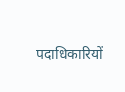पदाधिकारियों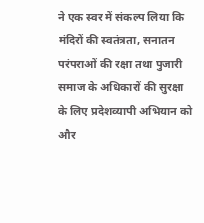ने एक स्वर में संकल्प लिया कि मंदिरों की स्वतंत्रता, सनातन परंपराओं की रक्षा तथा पुजारी समाज के अधिकारों की सुरक्षा के लिए प्रदेशव्यापी अभियान को और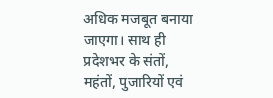अधिक मजबूत बनाया जाएगा। साथ ही प्रदेशभर के संतों, महंतों, पुजारियों एवं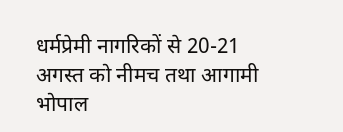धर्मप्रेमी नागरिकों से 20-21 अगस्त को नीमच तथा आगामी भोपाल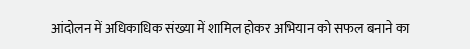आंदोलन में अधिकाधिक संख्या में शामिल होकर अभियान को सफल बनाने का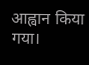आह्वान किया गया।